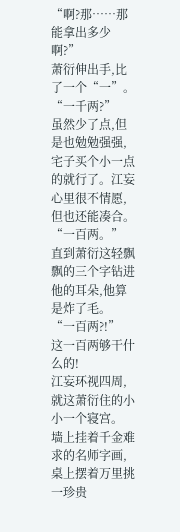“啊?那……那能拿出多少啊?”
萧衍伸出手,比了一个“一”。
“一千两?”
虽然少了点,但是也勉勉强强,宅子买个小一点的就行了。江妄心里很不情愿,但也还能凑合。
“一百两。”
直到萧衍这轻飘飘的三个字钻进他的耳朵,他算是炸了毛。
“一百两?!”
这一百两够干什么的!
江妄环视四周,就这萧衍住的小小一个寝宫。
墙上挂着千金难求的名师字画,桌上摆着万里挑一珍贵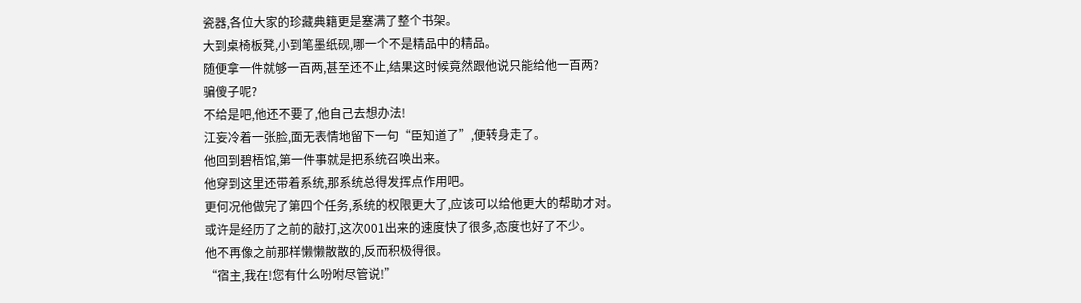瓷器,各位大家的珍藏典籍更是塞满了整个书架。
大到桌椅板凳,小到笔墨纸砚,哪一个不是精品中的精品。
随便拿一件就够一百两,甚至还不止,结果这时候竟然跟他说只能给他一百两?
骗傻子呢?
不给是吧,他还不要了,他自己去想办法!
江妄冷着一张脸,面无表情地留下一句“臣知道了”,便转身走了。
他回到碧梧馆,第一件事就是把系统召唤出来。
他穿到这里还带着系统,那系统总得发挥点作用吧。
更何况他做完了第四个任务,系统的权限更大了,应该可以给他更大的帮助才对。
或许是经历了之前的敲打,这次001出来的速度快了很多,态度也好了不少。
他不再像之前那样懒懒散散的,反而积极得很。
“宿主,我在!您有什么吩咐尽管说!”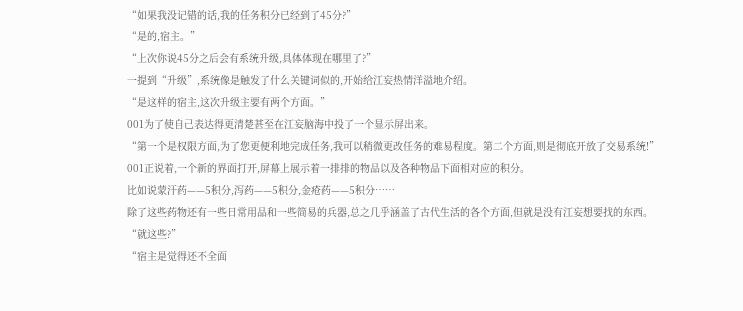“如果我没记错的话,我的任务积分已经到了45分?”
“是的,宿主。”
“上次你说45分之后会有系统升级,具体体现在哪里了?”
一提到“升级”,系统像是触发了什么关键词似的,开始给江妄热情洋溢地介绍。
“是这样的宿主,这次升级主要有两个方面。”
001为了使自己表达得更清楚甚至在江妄脑海中投了一个显示屏出来。
“第一个是权限方面,为了您更便利地完成任务,我可以稍微更改任务的难易程度。第二个方面,则是彻底开放了交易系统!”
001正说着,一个新的界面打开,屏幕上展示着一排排的物品以及各种物品下面相对应的积分。
比如说蒙汗药——5积分,泻药——5积分,金疮药——5积分……
除了这些药物还有一些日常用品和一些简易的兵器,总之几乎涵盖了古代生活的各个方面,但就是没有江妄想要找的东西。
“就这些?”
“宿主是觉得还不全面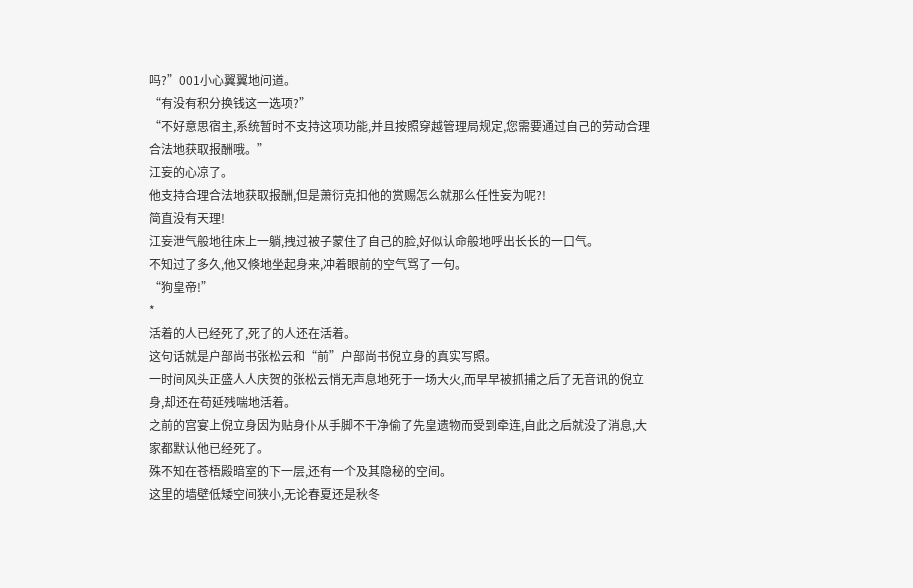吗?”001小心翼翼地问道。
“有没有积分换钱这一选项?”
“不好意思宿主,系统暂时不支持这项功能,并且按照穿越管理局规定,您需要通过自己的劳动合理合法地获取报酬哦。”
江妄的心凉了。
他支持合理合法地获取报酬,但是萧衍克扣他的赏赐怎么就那么任性妄为呢?!
简直没有天理!
江妄泄气般地往床上一躺,拽过被子蒙住了自己的脸,好似认命般地呼出长长的一口气。
不知过了多久,他又倏地坐起身来,冲着眼前的空气骂了一句。
“狗皇帝!”
*
活着的人已经死了,死了的人还在活着。
这句话就是户部尚书张松云和“前”户部尚书倪立身的真实写照。
一时间风头正盛人人庆贺的张松云悄无声息地死于一场大火,而早早被抓捕之后了无音讯的倪立身,却还在苟延残喘地活着。
之前的宫宴上倪立身因为贴身仆从手脚不干净偷了先皇遗物而受到牵连,自此之后就没了消息,大家都默认他已经死了。
殊不知在苍梧殿暗室的下一层,还有一个及其隐秘的空间。
这里的墙壁低矮空间狭小,无论春夏还是秋冬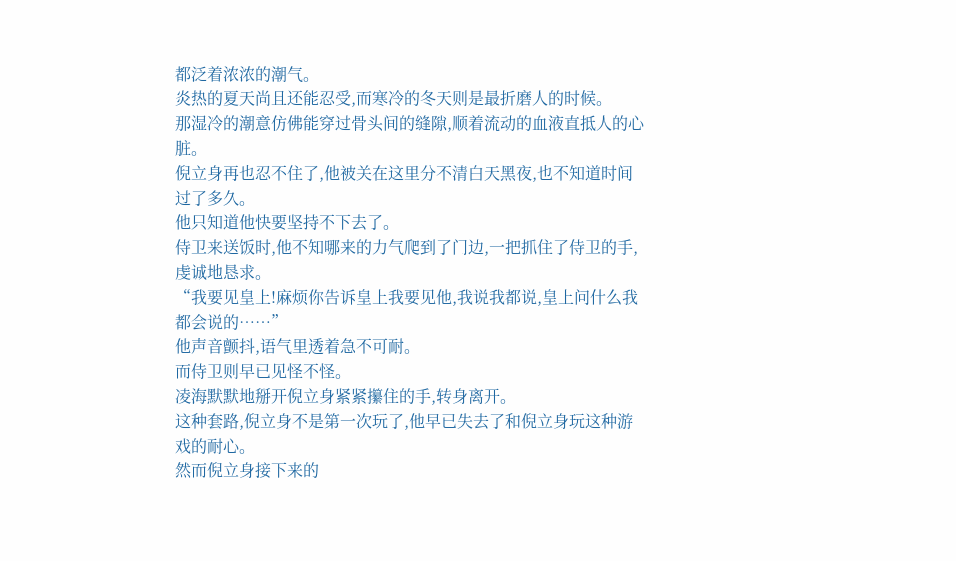都泛着浓浓的潮气。
炎热的夏天尚且还能忍受,而寒冷的冬天则是最折磨人的时候。
那湿冷的潮意仿佛能穿过骨头间的缝隙,顺着流动的血液直抵人的心脏。
倪立身再也忍不住了,他被关在这里分不清白天黑夜,也不知道时间过了多久。
他只知道他快要坚持不下去了。
侍卫来送饭时,他不知哪来的力气爬到了门边,一把抓住了侍卫的手,虔诚地恳求。
“我要见皇上!麻烦你告诉皇上我要见他,我说我都说,皇上问什么我都会说的……”
他声音颤抖,语气里透着急不可耐。
而侍卫则早已见怪不怪。
凌海默默地掰开倪立身紧紧攥住的手,转身离开。
这种套路,倪立身不是第一次玩了,他早已失去了和倪立身玩这种游戏的耐心。
然而倪立身接下来的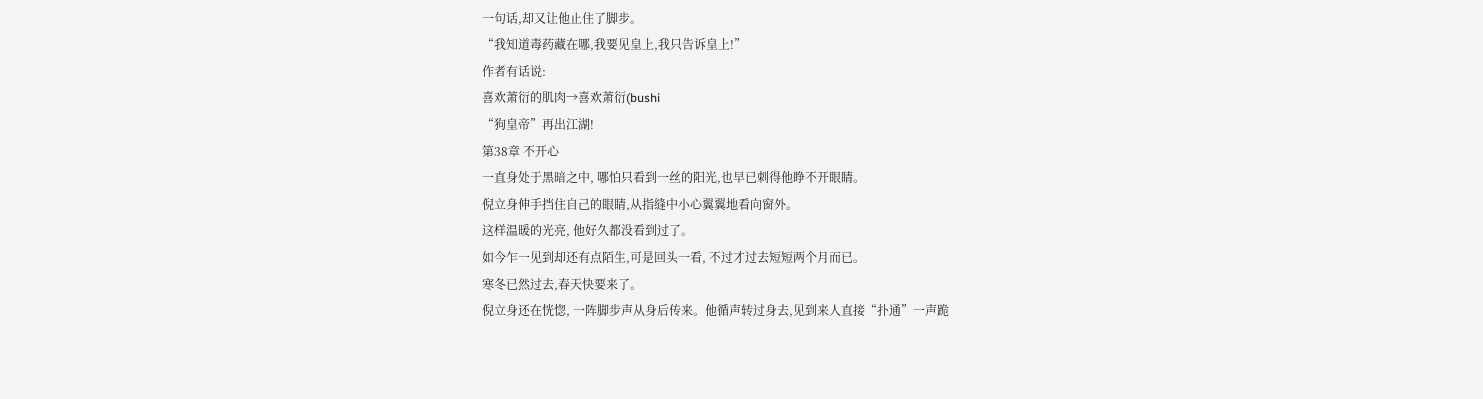一句话,却又让他止住了脚步。
“我知道毒药藏在哪,我要见皇上,我只告诉皇上!”
作者有话说:
喜欢萧衍的肌肉→喜欢萧衍(bushi
“狗皇帝”再出江湖!
第38章 不开心
一直身处于黑暗之中, 哪怕只看到一丝的阳光,也早已刺得他睁不开眼睛。
倪立身伸手挡住自己的眼睛,从指缝中小心翼翼地看向窗外。
这样温暖的光亮, 他好久都没看到过了。
如今乍一见到却还有点陌生,可是回头一看, 不过才过去短短两个月而已。
寒冬已然过去,春天快要来了。
倪立身还在恍惚, 一阵脚步声从身后传来。他循声转过身去,见到来人直接“扑通”一声跪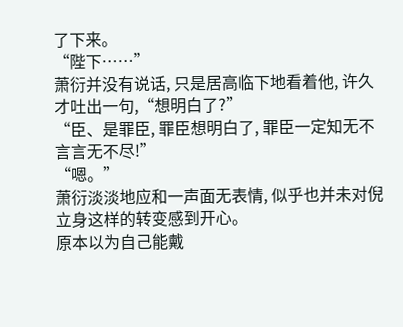了下来。
“陛下……”
萧衍并没有说话, 只是居高临下地看着他, 许久才吐出一句,“想明白了?”
“臣、是罪臣, 罪臣想明白了, 罪臣一定知无不言言无不尽!”
“嗯。”
萧衍淡淡地应和一声面无表情, 似乎也并未对倪立身这样的转变感到开心。
原本以为自己能戴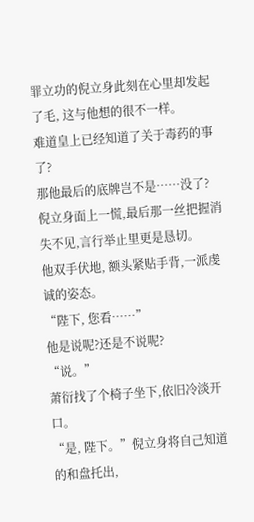罪立功的倪立身此刻在心里却发起了毛, 这与他想的很不一样。
难道皇上已经知道了关于毒药的事了?
那他最后的底牌岂不是……没了?
倪立身面上一慌,最后那一丝把握消失不见,言行举止里更是恳切。
他双手伏地, 额头紧贴手背,一派虔诚的姿态。
“陛下, 您看……”
他是说呢?还是不说呢?
“说。”
萧衍找了个椅子坐下,依旧冷淡开口。
“是, 陛下。”倪立身将自己知道的和盘托出,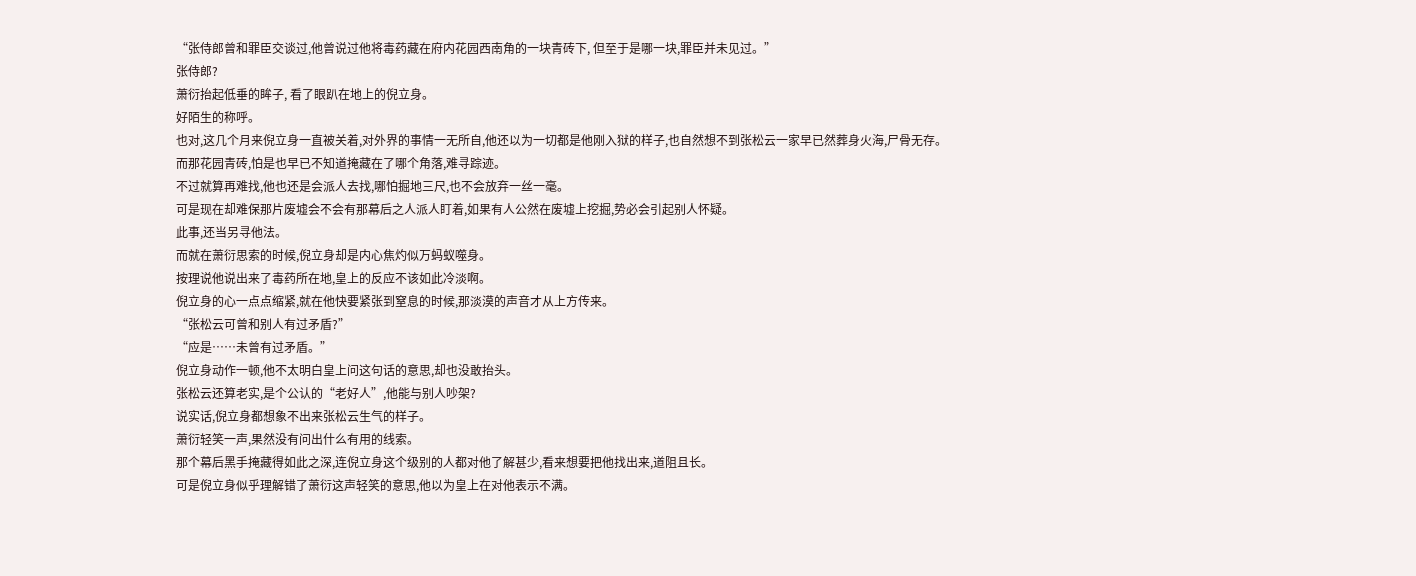“张侍郎曾和罪臣交谈过,他曾说过他将毒药藏在府内花园西南角的一块青砖下, 但至于是哪一块,罪臣并未见过。”
张侍郎?
萧衍抬起低垂的眸子, 看了眼趴在地上的倪立身。
好陌生的称呼。
也对,这几个月来倪立身一直被关着,对外界的事情一无所自,他还以为一切都是他刚入狱的样子,也自然想不到张松云一家早已然葬身火海,尸骨无存。
而那花园青砖,怕是也早已不知道掩藏在了哪个角落,难寻踪迹。
不过就算再难找,他也还是会派人去找,哪怕掘地三尺,也不会放弃一丝一毫。
可是现在却难保那片废墟会不会有那幕后之人派人盯着,如果有人公然在废墟上挖掘,势必会引起别人怀疑。
此事,还当另寻他法。
而就在萧衍思索的时候,倪立身却是内心焦灼似万蚂蚁噬身。
按理说他说出来了毒药所在地,皇上的反应不该如此冷淡啊。
倪立身的心一点点缩紧,就在他快要紧张到窒息的时候,那淡漠的声音才从上方传来。
“张松云可曾和别人有过矛盾?”
“应是……未曾有过矛盾。”
倪立身动作一顿,他不太明白皇上问这句话的意思,却也没敢抬头。
张松云还算老实,是个公认的“老好人”,他能与别人吵架?
说实话,倪立身都想象不出来张松云生气的样子。
萧衍轻笑一声,果然没有问出什么有用的线索。
那个幕后黑手掩藏得如此之深,连倪立身这个级别的人都对他了解甚少,看来想要把他找出来,道阻且长。
可是倪立身似乎理解错了萧衍这声轻笑的意思,他以为皇上在对他表示不满。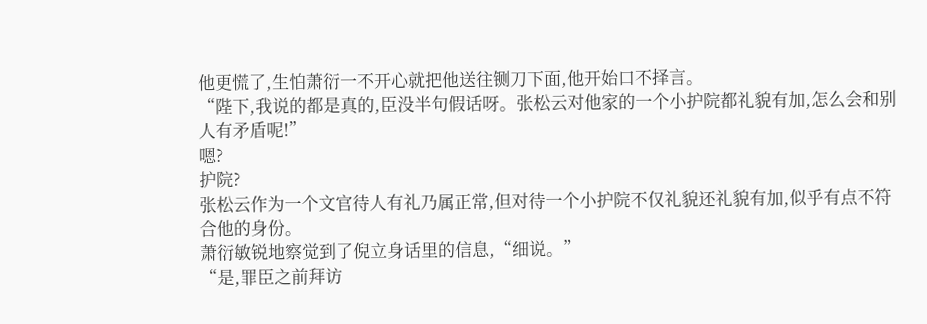他更慌了,生怕萧衍一不开心就把他送往铡刀下面,他开始口不择言。
“陛下,我说的都是真的,臣没半句假话呀。张松云对他家的一个小护院都礼貌有加,怎么会和别人有矛盾呢!”
嗯?
护院?
张松云作为一个文官待人有礼乃属正常,但对待一个小护院不仅礼貌还礼貌有加,似乎有点不符合他的身份。
萧衍敏锐地察觉到了倪立身话里的信息,“细说。”
“是,罪臣之前拜访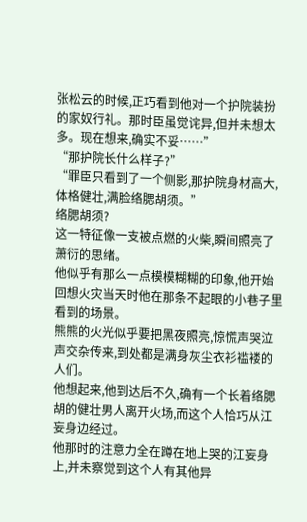张松云的时候,正巧看到他对一个护院装扮的家奴行礼。那时臣虽觉诧异,但并未想太多。现在想来,确实不妥……”
“那护院长什么样子?”
“罪臣只看到了一个侧影,那护院身材高大,体格健壮,满脸络腮胡须。”
络腮胡须?
这一特征像一支被点燃的火柴,瞬间照亮了萧衍的思绪。
他似乎有那么一点模模糊糊的印象,他开始回想火灾当天时他在那条不起眼的小巷子里看到的场景。
熊熊的火光似乎要把黑夜照亮,惊慌声哭泣声交杂传来,到处都是满身灰尘衣衫褴褛的人们。
他想起来,他到达后不久,确有一个长着络腮胡的健壮男人离开火场,而这个人恰巧从江妄身边经过。
他那时的注意力全在蹲在地上哭的江妄身上,并未察觉到这个人有其他异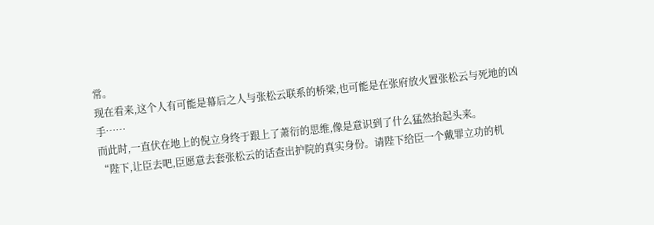常。
现在看来,这个人有可能是幕后之人与张松云联系的桥梁,也可能是在张府放火置张松云与死地的凶手……
而此时,一直伏在地上的倪立身终于跟上了萧衍的思维,像是意识到了什么猛然抬起头来。
“陛下,让臣去吧,臣愿意去套张松云的话查出护院的真实身份。请陛下给臣一个戴罪立功的机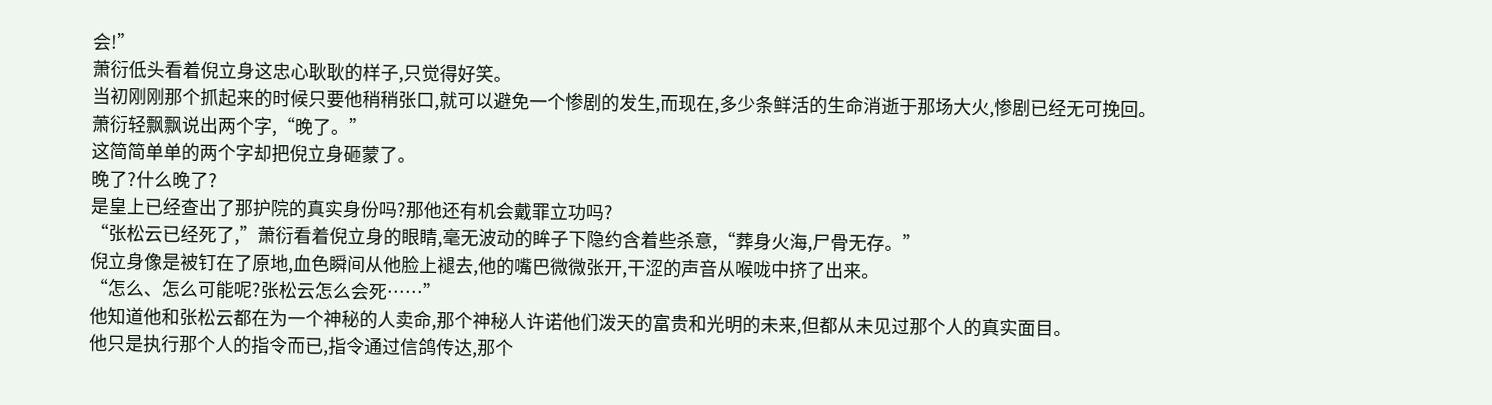会!”
萧衍低头看着倪立身这忠心耿耿的样子,只觉得好笑。
当初刚刚那个抓起来的时候只要他稍稍张口,就可以避免一个惨剧的发生,而现在,多少条鲜活的生命消逝于那场大火,惨剧已经无可挽回。
萧衍轻飘飘说出两个字,“晚了。”
这简简单单的两个字却把倪立身砸蒙了。
晚了?什么晚了?
是皇上已经查出了那护院的真实身份吗?那他还有机会戴罪立功吗?
“张松云已经死了,”萧衍看着倪立身的眼睛,毫无波动的眸子下隐约含着些杀意,“葬身火海,尸骨无存。”
倪立身像是被钉在了原地,血色瞬间从他脸上褪去,他的嘴巴微微张开,干涩的声音从喉咙中挤了出来。
“怎么、怎么可能呢?张松云怎么会死……”
他知道他和张松云都在为一个神秘的人卖命,那个神秘人许诺他们泼天的富贵和光明的未来,但都从未见过那个人的真实面目。
他只是执行那个人的指令而已,指令通过信鸽传达,那个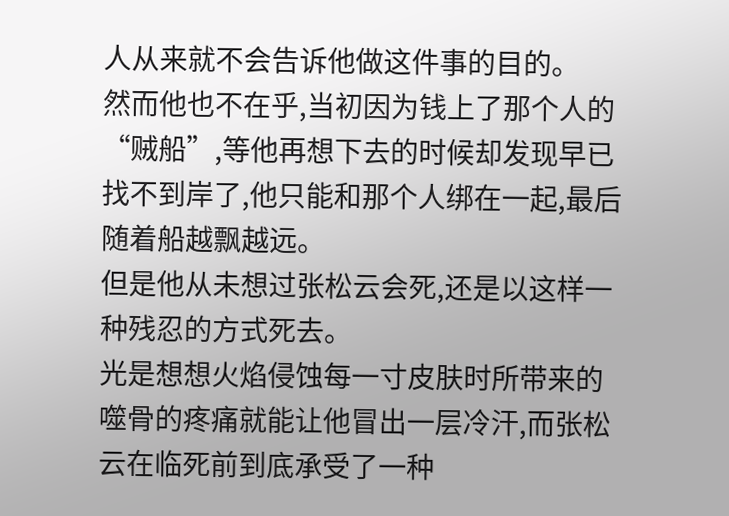人从来就不会告诉他做这件事的目的。
然而他也不在乎,当初因为钱上了那个人的“贼船”,等他再想下去的时候却发现早已找不到岸了,他只能和那个人绑在一起,最后随着船越飘越远。
但是他从未想过张松云会死,还是以这样一种残忍的方式死去。
光是想想火焰侵蚀每一寸皮肤时所带来的噬骨的疼痛就能让他冒出一层冷汗,而张松云在临死前到底承受了一种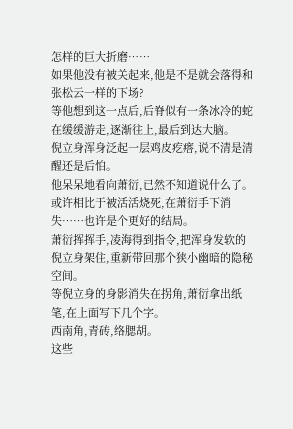怎样的巨大折磨……
如果他没有被关起来,他是不是就会落得和张松云一样的下场?
等他想到这一点后,后脊似有一条冰冷的蛇在缓缓游走,逐渐往上,最后到达大脑。
倪立身浑身泛起一层鸡皮疙瘩,说不清是清醒还是后怕。
他呆呆地看向萧衍,已然不知道说什么了。
或许相比于被活活烧死,在萧衍手下消失……也许是个更好的结局。
萧衍挥挥手,凌海得到指令,把浑身发软的倪立身架住,重新带回那个狭小幽暗的隐秘空间。
等倪立身的身影消失在拐角,萧衍拿出纸笔,在上面写下几个字。
西南角,青砖,络腮胡。
这些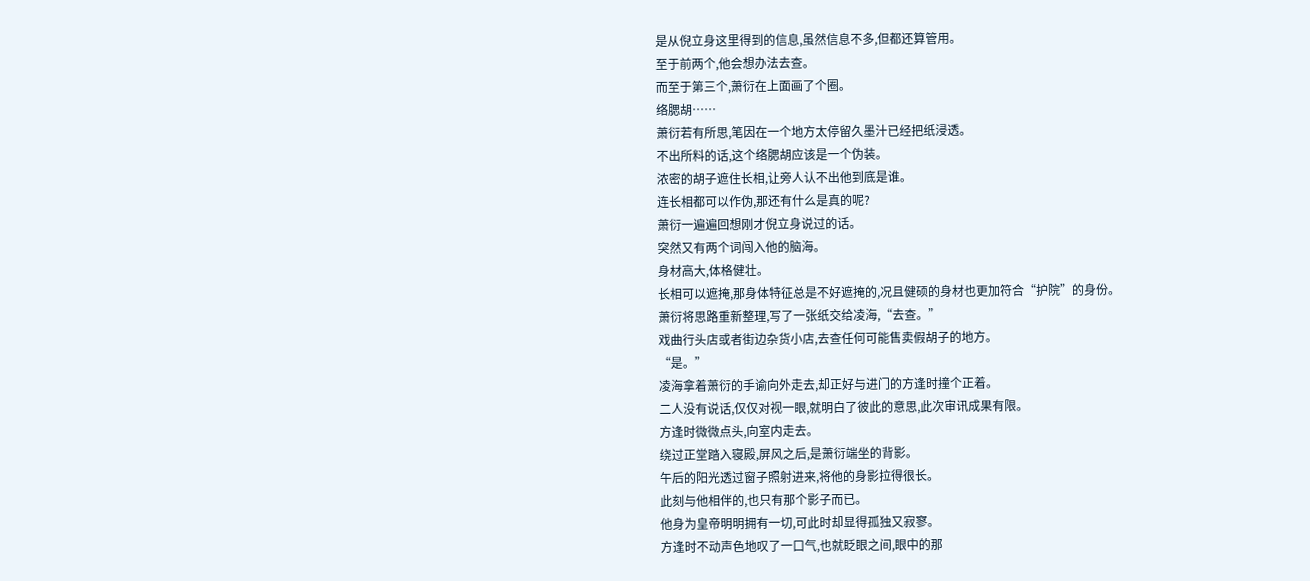是从倪立身这里得到的信息,虽然信息不多,但都还算管用。
至于前两个,他会想办法去查。
而至于第三个,萧衍在上面画了个圈。
络腮胡……
萧衍若有所思,笔因在一个地方太停留久墨汁已经把纸浸透。
不出所料的话,这个络腮胡应该是一个伪装。
浓密的胡子遮住长相,让旁人认不出他到底是谁。
连长相都可以作伪,那还有什么是真的呢?
萧衍一遍遍回想刚才倪立身说过的话。
突然又有两个词闯入他的脑海。
身材高大,体格健壮。
长相可以遮掩,那身体特征总是不好遮掩的,况且健硕的身材也更加符合“护院”的身份。
萧衍将思路重新整理,写了一张纸交给凌海,“去查。”
戏曲行头店或者街边杂货小店,去查任何可能售卖假胡子的地方。
“是。”
凌海拿着萧衍的手谕向外走去,却正好与进门的方逢时撞个正着。
二人没有说话,仅仅对视一眼,就明白了彼此的意思,此次审讯成果有限。
方逢时微微点头,向室内走去。
绕过正堂踏入寝殿,屏风之后,是萧衍端坐的背影。
午后的阳光透过窗子照射进来,将他的身影拉得很长。
此刻与他相伴的,也只有那个影子而已。
他身为皇帝明明拥有一切,可此时却显得孤独又寂寥。
方逢时不动声色地叹了一口气,也就眨眼之间,眼中的那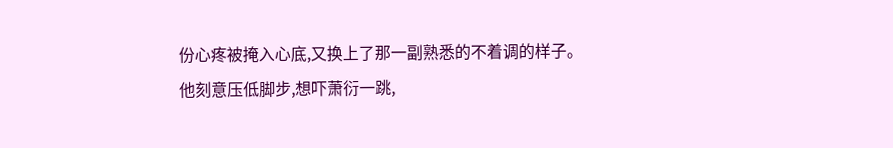份心疼被掩入心底,又换上了那一副熟悉的不着调的样子。
他刻意压低脚步,想吓萧衍一跳,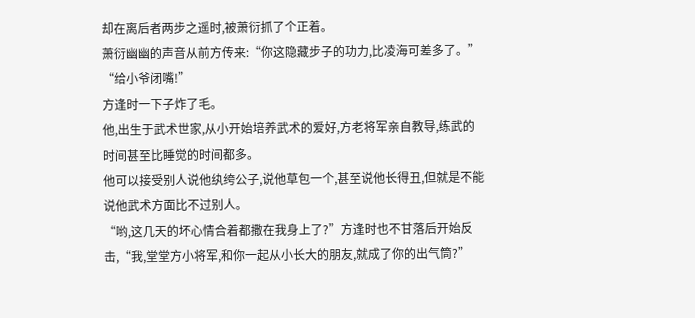却在离后者两步之遥时,被萧衍抓了个正着。
萧衍幽幽的声音从前方传来:“你这隐藏步子的功力,比凌海可差多了。”
“给小爷闭嘴!”
方逢时一下子炸了毛。
他,出生于武术世家,从小开始培养武术的爱好,方老将军亲自教导,练武的时间甚至比睡觉的时间都多。
他可以接受别人说他纨绔公子,说他草包一个,甚至说他长得丑,但就是不能说他武术方面比不过别人。
“哟,这几天的坏心情合着都撒在我身上了?”方逢时也不甘落后开始反击,“我,堂堂方小将军,和你一起从小长大的朋友,就成了你的出气筒?”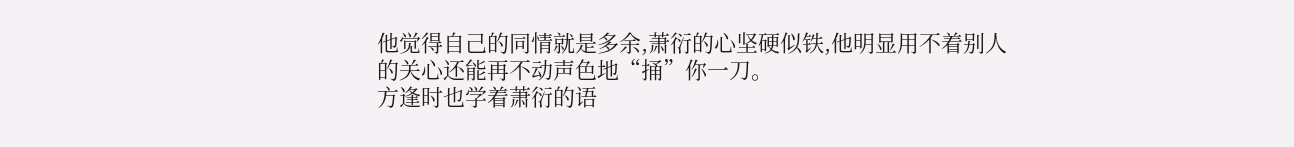他觉得自己的同情就是多余,萧衍的心坚硬似铁,他明显用不着别人的关心还能再不动声色地“捅”你一刀。
方逢时也学着萧衍的语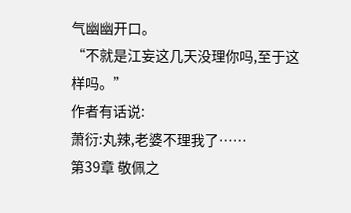气幽幽开口。
“不就是江妄这几天没理你吗,至于这样吗。”
作者有话说:
萧衍:丸辣,老婆不理我了……
第39章 敬佩之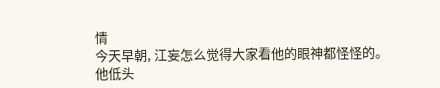情
今天早朝, 江妄怎么觉得大家看他的眼神都怪怪的。
他低头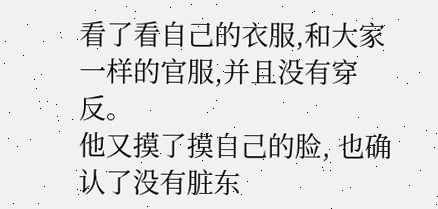看了看自己的衣服,和大家一样的官服,并且没有穿反。
他又摸了摸自己的脸, 也确认了没有脏东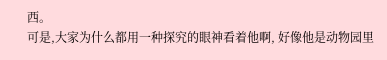西。
可是,大家为什么都用一种探究的眼神看着他啊, 好像他是动物园里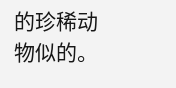的珍稀动物似的。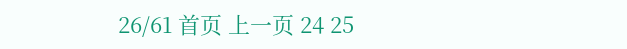26/61 首页 上一页 24 25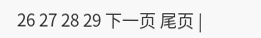26 27 28 29 下一页 尾页 |